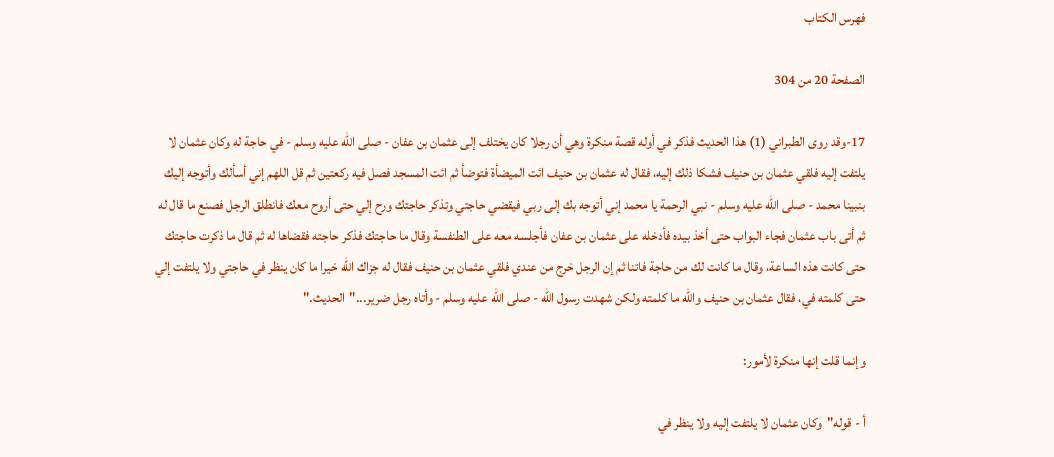فهرس الكتاب

الصفحة 20 من 304

17-وقد روى الطبراني (1) هذا الحديث فذكر في أوله قصة منكرة وهي أن رجلا كان يختلف إلى عثمان بن عفان - صلى الله عليه وسلم - في حاجة له وكان عثمان لا يلتفت إليه فلقي عثمان بن حنيف فشكا ذلك إليه، فقال له عثمان بن حنيف ائت الميضأة فتوضأ ثم ائت المسجد فصل فيه ركعتين ثم قل اللهم إني أسألك وأتوجه إليك بنبينا محمد - صلى الله عليه وسلم - نبي الرحمة يا محمد إني أتوجه بك إلى ربي فيقضي حاجتي وتذكر حاجتك ورح إلي حتى أروح معك فانطلق الرجل فصنع ما قال له ثم أتى باب عثمان فجاء البواب حتى أخذ بيده فأدخله على عثمان بن عفان فأجلسه معه على الطنفسة وقال ما حاجتك فذكر حاجته فقضاها له ثم قال ما ذكرت حاجتك حتى كانت هذه الساعة، وقال ما كانت لك من حاجة فاتنا ثم إن الرجل خرج من عندي فلقي عثمان بن حنيف فقال له جزاك الله خيرا ما كان ينظر في حاجتي ولا يلتفت إلي حتى كلمته في، فقال عثمان بن حنيف والله ما كلمته ولكن شهدت رسول الله - صلى الله عليه وسلم - وأتاه رجل ضرير..."الحديث."

وإنما قلت إنها منكرة لأمور:

أ - قوله"وكان عثمان لا يلتفت إليه ولا ينظر في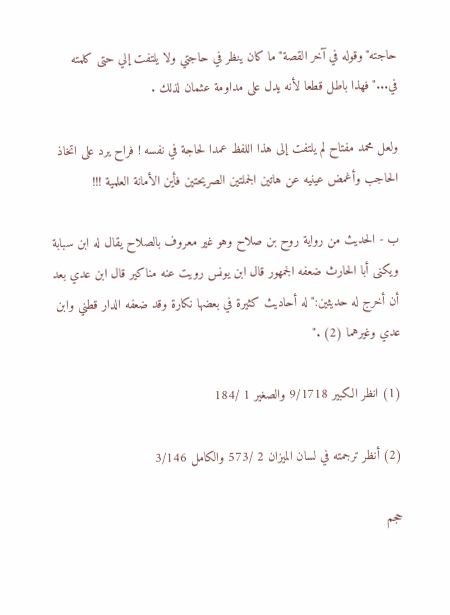حاجته"وقوله في آخر القصة"ما كان ينظر في حاجتي ولا يلتفت إلي حتى كلمته في..."فهذا باطل قطعا لأنه يدل على مداومة عثمان لذلك .

ولعل محمد مفتاح لم يلتفت إلى هذا اللفظ عمدا لحاجة في نفسه ! فراح يرد على اتخاذ الحاجب وأغمض عينيه عن هاتين الجملتين الصريحتين فأين الأمانة العلمية !!!

ب - الحديث من رواية روح بن صلاح وهو غير معروف بالصلاح يقال له ابن سبابة ويكنى أبا الحارث ضعفه الجمهور قال ابن يونس رويت عنه مناكير قال ابن عدي بعد أن أخرج له حديثين:"له أحاديث كثيرة في بعضها نكارة وقد ضعفه الدار قطني وابن عدي وغيرهما (2) ."

(1) انظر الكبير 9/1718 والصغير 1 /184

(2) أنظر ترجمته في لسان الميزان 2 /573 والكامل 3/146

حجم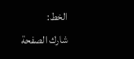الخط:
شارك الصفحة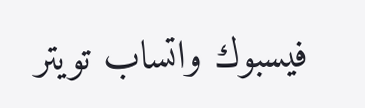فيسبوك واتساب تويتر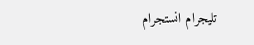تليجرام انستجرام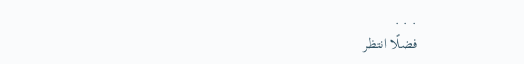. . .
فضلًا انتظر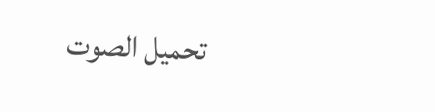تحميل الصوت